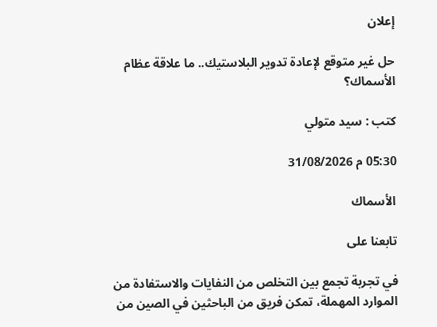إعلان

حل غير متوقع لإعادة تدوير البلاستيك.. ما علاقة عظام الأسماك؟

كتب : سيد متولي

05:30 م 31/08/2026

الأسماك

تابعنا على

في تجربة تجمع بين التخلص من النفايات والاستفادة من الموارد المهملة، تمكن فريق من الباحثين في الصين من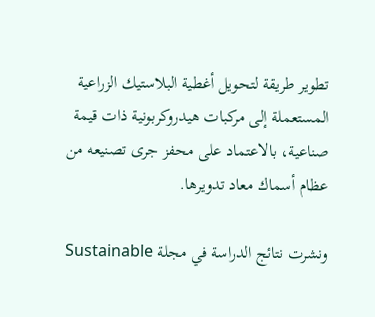تطوير طريقة لتحويل أغطية البلاستيك الزراعية المستعملة إلى مركبات هيدروكربونية ذات قيمة صناعية، بالاعتماد على محفز جرى تصنيعه من عظام أسماك معاد تدويرها.

ونشرت نتائج الدراسة في مجلة Sustainable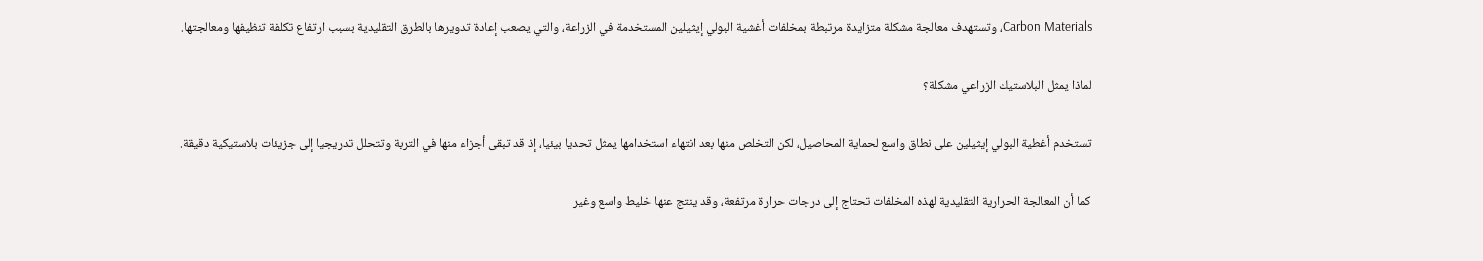Carbon Materials، وتستهدف معالجة مشكلة متزايدة مرتبطة بمخلفات أغشية البولي إيثيلين المستخدمة في الزراعة، والتي يصعب إعادة تدويرها بالطرق التقليدية بسبب ارتفاع تكلفة تنظيفها ومعالجتها.

لماذا يمثل البلاستيك الزراعي مشكلة؟

تستخدم أغطية البولي إيثيلين على نطاق واسع لحماية المحاصيل، لكن التخلص منها بعد انتهاء استخدامها يمثل تحديا بيئيا، إذ قد تبقى أجزاء منها في التربة وتتحلل تدريجيا إلى جزيئات بلاستيكية دقيقة.

كما أن المعالجة الحرارية التقليدية لهذه المخلفات تحتاج إلى درجات حرارة مرتفعة، وقد ينتج عنها خليط واسع وغير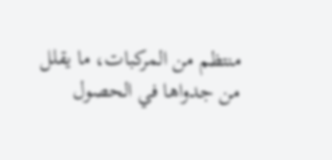منتظم من المركبات، ما يقلل من جدواها في الحصول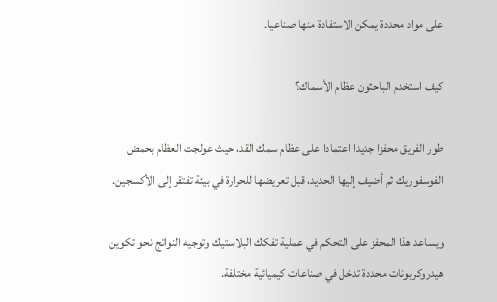على مواد محددة يمكن الاستفادة منها صناعيا.

كيف استخدم الباحثون عظام الأسماك؟

طور الفريق محفزا جديدا اعتمادا على عظام سمك القد، حيث عولجت العظام بحمض الفوسفوريك ثم أضيف إليها الحديد، قبل تعريضها للحرارة في بيئة تفتقر إلى الأكسجين.

ويساعد هذا المحفز على التحكم في عملية تفكك البلاستيك وتوجيه النواتج نحو تكوين هيدروكربونات محددة تدخل في صناعات كيميائية مختلفة.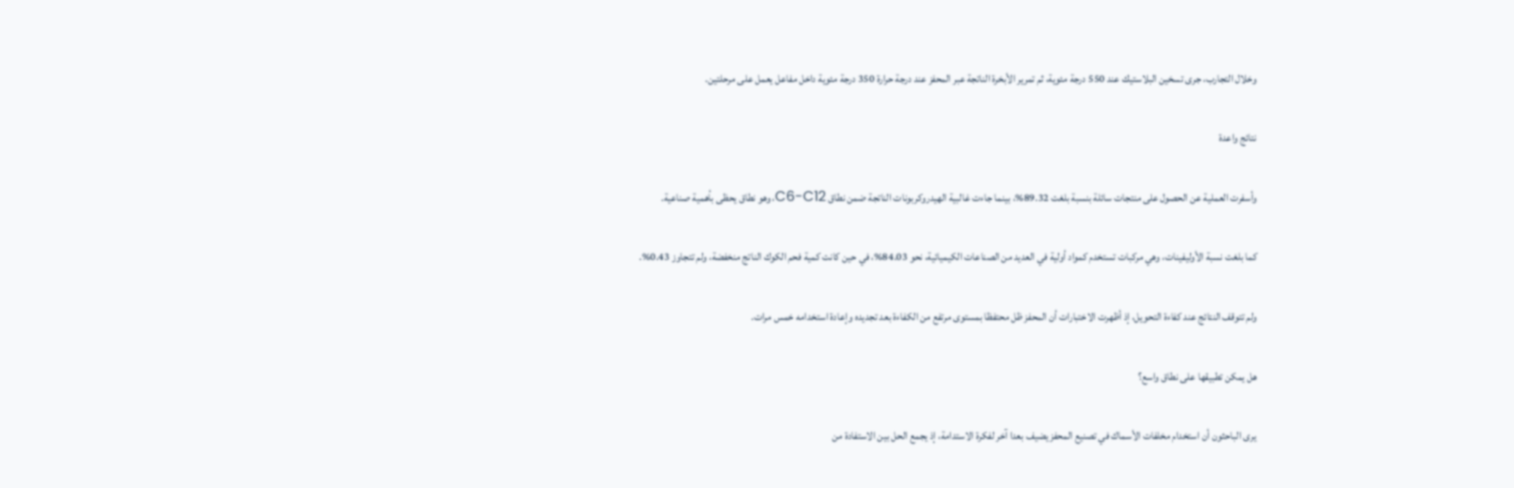وخلال التجارب، جرى تسخين البلاستيك عند 550 درجة مئوية، ثم تمرير الأبخرة الناتجة عبر المحفز عند درجة حرارة 350 درجة مئوية داخل مفاعل يعمل على مرحلتين.

نتائج واعدة

وأسفرت العملية عن الحصول على منتجات سائلة بنسبة بلغت 89.32%، بينما جاءت غالبية الهيدروكربونات الناتجة ضمن نطاق C6-C12، وهو نطاق يحظى بأهمية صناعية.

كما بلغت نسبة الأوليفينات، وهي مركبات تستخدم كمواد أولية في العديد من الصناعات الكيميائية، نحو 84.03%، في حين كانت كمية فحم الكوك الناتج منخفضة، ولم تتجاوز 0.43%.

ولم تتوقف النتائج عند كفاءة التحويل، إذ أظهرت الاختبارات أن المحفز ظل محتفظا بمستوى مرتفع من الكفاءة بعد تجديده وإعادة استخدامه خمس مرات.

هل يمكن تطبيقها على نطاق واسع؟

يرى الباحثون أن استخدام مخلفات الأسماك في تصنيع المحفز يضيف بعدا آخر لفكرة الاستدامة، إذ يجمع الحل بين الاستفادة من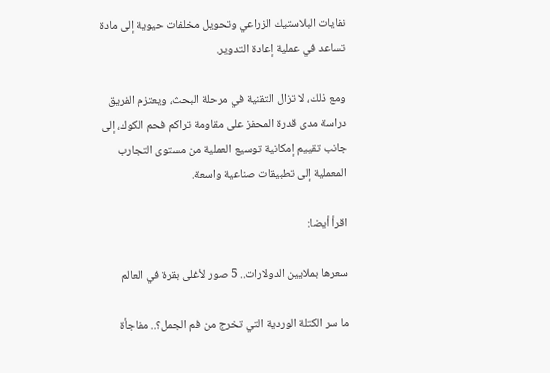نفايات البلاستيك الزراعي وتحويل مخلفات حيوية إلى مادة تساعد في عملية إعادة التدوير.

ومع ذلك، لا تزال التقنية في مرحلة البحث، ويعتزم الفريق دراسة مدى قدرة المحفز على مقاومة تراكم فحم الكوك، إلى جانب تقييم إمكانية توسيع العملية من مستوى التجارب المعملية إلى تطبيقات صناعية واسعة.

اقرأ أيضا:

سعرها بملايين الدولارات.. 5 صور لأغلى بقرة في العالم

ما سر الكتلة الوردية التي تخرج من فم الجمل؟.. مفاجأة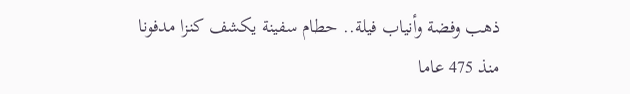ذهب وفضة وأنياب فيلة.. حطام سفينة يكشف كنزا مدفونا منذ 475 عاما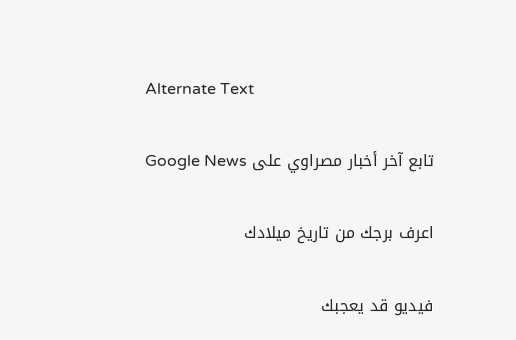Alternate Text

تابع آخر أخبار مصراوي على Google News

اعرف برجك من تاريخ ميلادك

فيديو قد يعجبك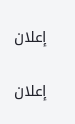إعلان

إعلان